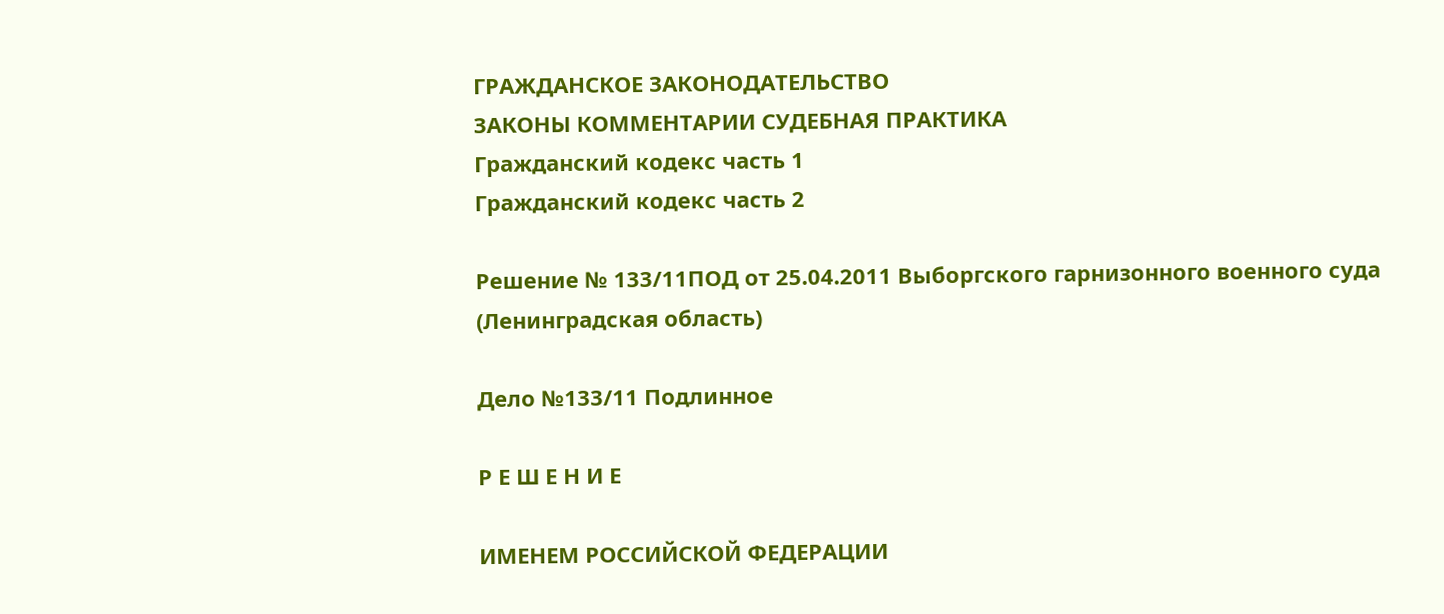ГРАЖДАНСКОЕ ЗАКОНОДАТЕЛЬСТВО
ЗАКОНЫ КОММЕНТАРИИ СУДЕБНАЯ ПРАКТИКА
Гражданский кодекс часть 1
Гражданский кодекс часть 2

Решение № 133/11ПОД от 25.04.2011 Выборгского гарнизонного военного суда (Ленинградская область)

Дело №133/11 Подлинное

Р Е Ш Е Н И Е

ИМЕНЕМ РОССИЙСКОЙ ФЕДЕРАЦИИ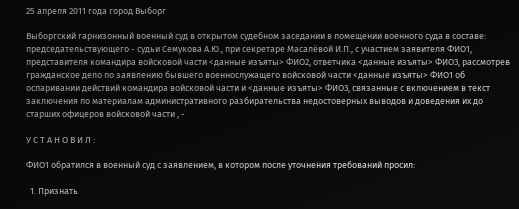25 апреля 2011 года город Выборг

Выборгский гарнизонный военный суд в открытом судебном заседании в помещении военного суда в составе: председательствующего - судьи Семукова А.Ю., при секретаре Масалёвой И.П., с участием заявителя ФИО1, представителя командира войсковой части <данные изъяты> ФИО2, ответчика <данные изъяты> ФИО3, рассмотрев гражданское дело по заявлению бывшего военнослужащего войсковой части <данные изъяты> ФИО1 об оспаривании действий командира войсковой части и <данные изъяты> ФИО3, связанные с включением в текст заключения по материалам административного разбирательства недостоверных выводов и доведения их до старших офицеров войсковой части , -

У С Т А Н О В И Л :

ФИО1 обратился в военный суд с заявлением, в котором после уточнения требований просил:

  1. Признать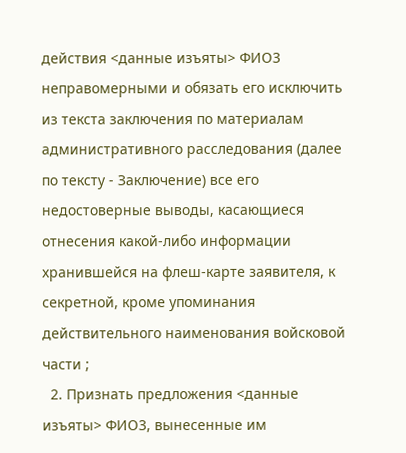действия <данные изъяты> ФИО3 неправомерными и обязать его исключить из текста заключения по материалам административного расследования (далее по тексту - Заключение) все его недостоверные выводы, касающиеся отнесения какой-либо информации хранившейся на флеш-карте заявителя, к секретной, кроме упоминания действительного наименования войсковой части ;
  2. Признать предложения <данные изъяты> ФИО3, вынесенные им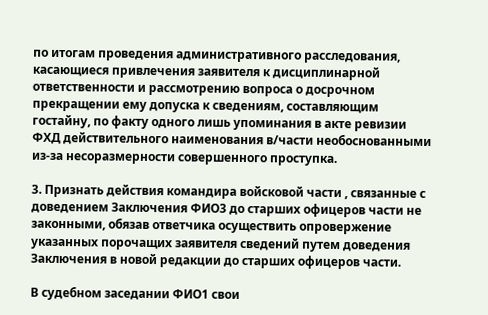по итогам проведения административного расследования, касающиеся привлечения заявителя к дисциплинарной ответственности и рассмотрению вопроса о досрочном прекращении ему допуска к сведениям, составляющим гостайну, по факту одного лишь упоминания в акте ревизии ФХД действительного наименования в/части необоснованными из-за несоразмерности совершенного проступка.

3. Признать действия командира войсковой части , связанные с доведением Заключения ФИО3 до старших офицеров части не законными, обязав ответчика осуществить опровержение указанных порочащих заявителя сведений путем доведения Заключения в новой редакции до старших офицеров части.

В судебном заседании ФИО1 свои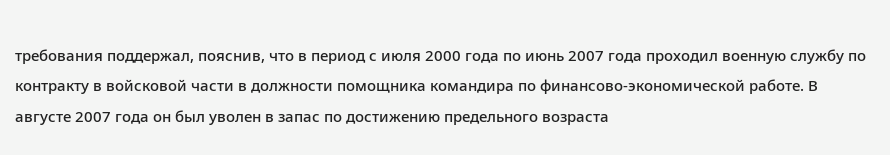требования поддержал, пояснив, что в период с июля 2000 года по июнь 2007 года проходил военную службу по контракту в войсковой части в должности помощника командира по финансово-экономической работе. В августе 2007 года он был уволен в запас по достижению предельного возраста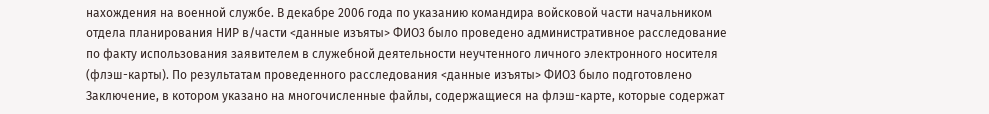нахождения на военной службе. В декабре 2006 года по указанию командира войсковой части начальником отдела планирования НИР в/части <данные изъяты> ФИО3 было проведено административное расследование по факту использования заявителем в служебной деятельности неучтенного личного электронного носителя (флэш-карты). По результатам проведенного расследования <данные изъяты> ФИО3 было подготовлено Заключение, в котором указано на многочисленные файлы, содержащиеся на флэш-карте, которые содержат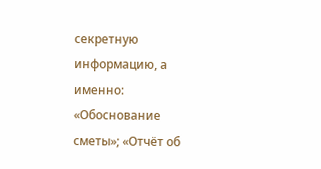секретную информацию, а именно: «Обоснование сметы»; «Отчёт об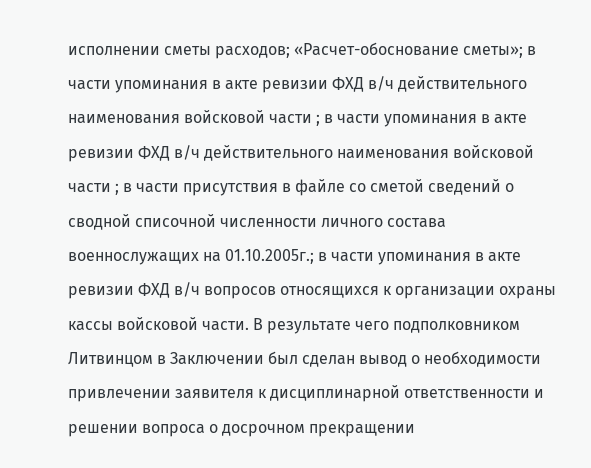исполнении сметы расходов; «Расчет-обоснование сметы»; в части упоминания в акте ревизии ФХД в/ч действительного наименования войсковой части ; в части упоминания в акте ревизии ФХД в/ч действительного наименования войсковой части ; в части присутствия в файле со сметой сведений о сводной списочной численности личного состава военнослужащих на 01.10.2005г.; в части упоминания в акте ревизии ФХД в/ч вопросов относящихся к организации охраны кассы войсковой части. В результате чего подполковником Литвинцом в Заключении был сделан вывод о необходимости привлечении заявителя к дисциплинарной ответственности и решении вопроса о досрочном прекращении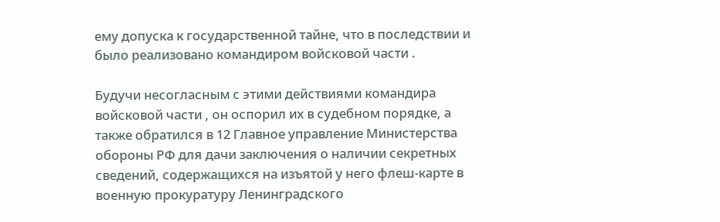ему допуска к государственной тайне, что в последствии и было реализовано командиром войсковой части .

Будучи несогласным с этими действиями командира войсковой части , он оспорил их в судебном порядке, а также обратился в 12 Главное управление Министерства обороны РФ для дачи заключения о наличии секретных сведений, содержащихся на изъятой у него флеш-карте в военную прокуратуру Ленинградского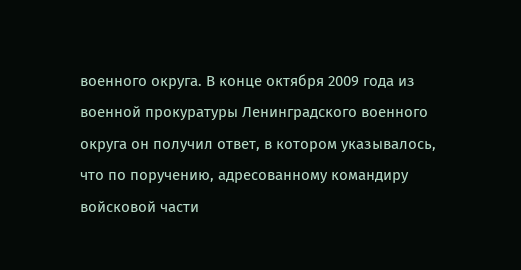военного округа. В конце октября 2009 года из военной прокуратуры Ленинградского военного округа он получил ответ, в котором указывалось, что по поручению, адресованному командиру войсковой части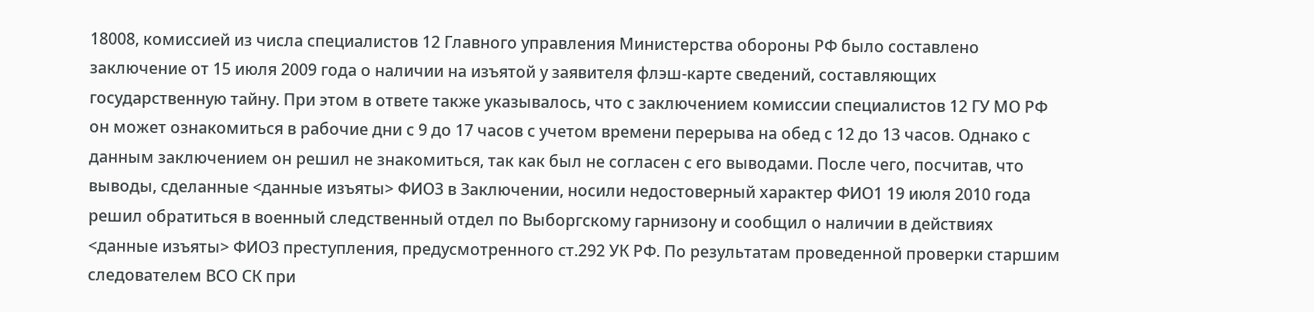18008, комиссией из числа специалистов 12 Главного управления Министерства обороны РФ было составлено заключение от 15 июля 2009 года о наличии на изъятой у заявителя флэш-карте сведений, составляющих государственную тайну. При этом в ответе также указывалось, что с заключением комиссии специалистов 12 ГУ МО РФ он может ознакомиться в рабочие дни с 9 до 17 часов с учетом времени перерыва на обед с 12 до 13 часов. Однако с данным заключением он решил не знакомиться, так как был не согласен с его выводами. После чего, посчитав, что выводы, сделанные <данные изъяты> ФИО3 в Заключении, носили недостоверный характер ФИО1 19 июля 2010 года решил обратиться в военный следственный отдел по Выборгскому гарнизону и сообщил о наличии в действиях <данные изъяты> ФИО3 преступления, предусмотренного ст.292 УК РФ. По результатам проведенной проверки старшим следователем ВСО СК при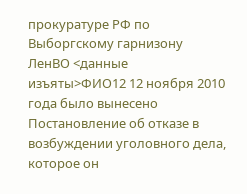прокуратуре РФ по Выборгскому гарнизону ЛенВО <данные изъяты>ФИО12 12 ноября 2010 года было вынесено Постановление об отказе в возбуждении уголовного дела, которое он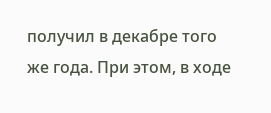получил в декабре того же года. При этом, в ходе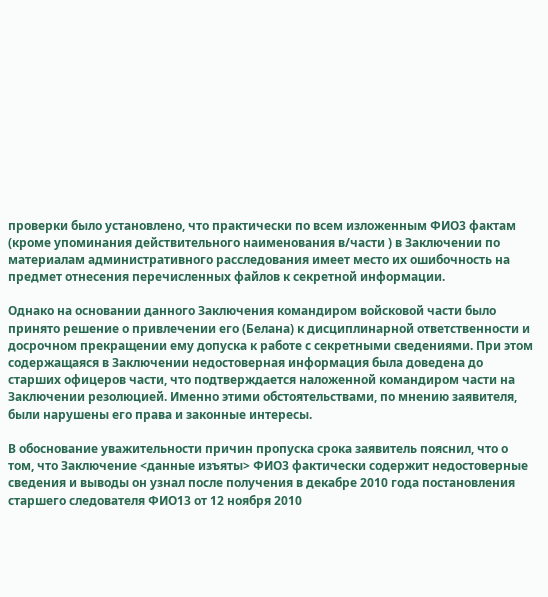проверки было установлено, что практически по всем изложенным ФИО3 фактам (кроме упоминания действительного наименования в/части ) в Заключении по материалам административного расследования имеет место их ошибочность на предмет отнесения перечисленных файлов к секретной информации.

Однако на основании данного Заключения командиром войсковой части было принято решение о привлечении его (Белана) к дисциплинарной ответственности и досрочном прекращении ему допуска к работе с секретными сведениями. При этом содержащаяся в Заключении недостоверная информация была доведена до старших офицеров части, что подтверждается наложенной командиром части на Заключении резолюцией. Именно этими обстоятельствами, по мнению заявителя, были нарушены его права и законные интересы.

В обоснование уважительности причин пропуска срока заявитель пояснил, что о том, что Заключение <данные изъяты> ФИО3 фактически содержит недостоверные сведения и выводы он узнал после получения в декабре 2010 года постановления старшего следователя ФИО13 от 12 ноября 2010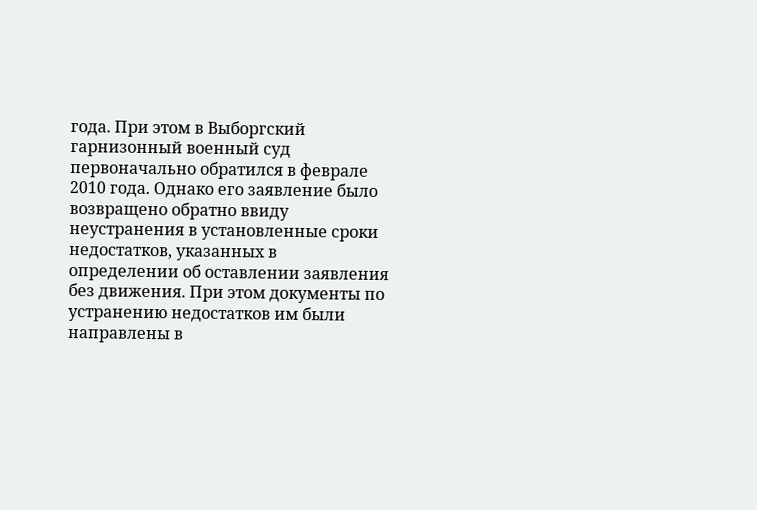года. При этом в Выборгский гарнизонный военный суд первоначально обратился в феврале 2010 года. Однако его заявление было возвращено обратно ввиду неустранения в установленные сроки недостатков, указанных в определении об оставлении заявления без движения. При этом документы по устранению недостатков им были направлены в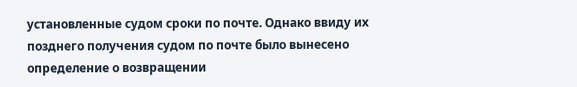установленные судом сроки по почте. Однако ввиду их позднего получения судом по почте было вынесено определение о возвращении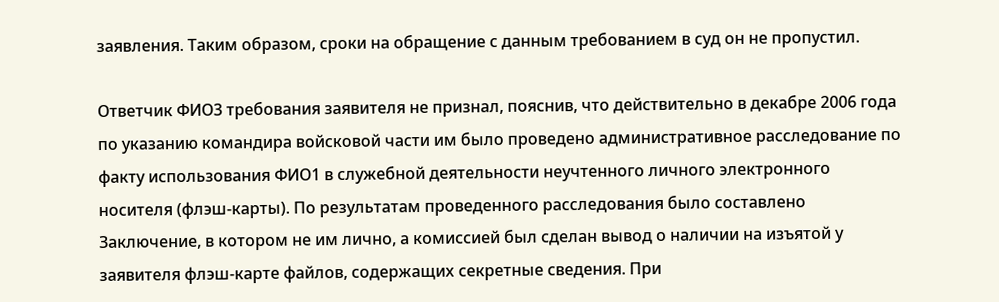заявления. Таким образом, сроки на обращение с данным требованием в суд он не пропустил.

Ответчик ФИО3 требования заявителя не признал, пояснив, что действительно в декабре 2006 года по указанию командира войсковой части им было проведено административное расследование по факту использования ФИО1 в служебной деятельности неучтенного личного электронного носителя (флэш-карты). По результатам проведенного расследования было составлено Заключение, в котором не им лично, а комиссией был сделан вывод о наличии на изъятой у заявителя флэш-карте файлов, содержащих секретные сведения. При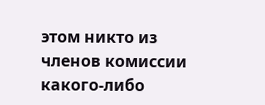этом никто из членов комиссии какого-либо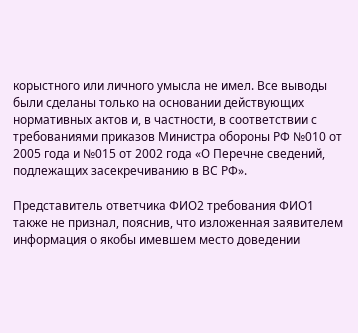корыстного или личного умысла не имел. Все выводы были сделаны только на основании действующих нормативных актов и, в частности, в соответствии с требованиями приказов Министра обороны РФ №010 от 2005 года и №015 от 2002 года «О Перечне сведений, подлежащих засекречиванию в ВС РФ».

Представитель ответчика ФИО2 требования ФИО1 также не признал, пояснив, что изложенная заявителем информация о якобы имевшем место доведении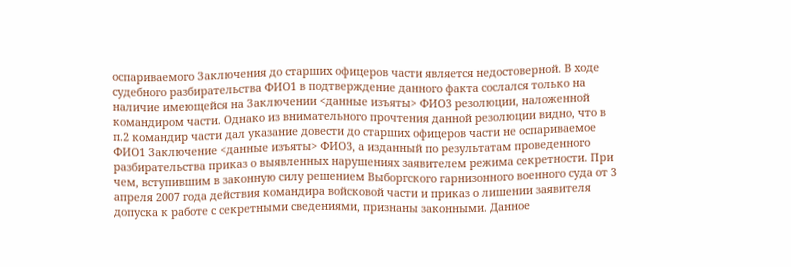оспариваемого Заключения до старших офицеров части является недостоверной. В ходе судебного разбирательства ФИО1 в подтверждение данного факта сослался только на наличие имеющейся на Заключении <данные изъяты> ФИО3 резолюции, наложенной командиром части. Однако из внимательного прочтения данной резолюции видно, что в п.2 командир части дал указание довести до старших офицеров части не оспариваемое ФИО1 Заключение <данные изъяты> ФИО3, а изданный по результатам проведенного разбирательства приказ о выявленных нарушениях заявителем режима секретности. При чем, вступившим в законную силу решением Выборгского гарнизонного военного суда от 3 апреля 2007 года действия командира войсковой части и приказ о лишении заявителя допуска к работе с секретными сведениями, признаны законными. Данное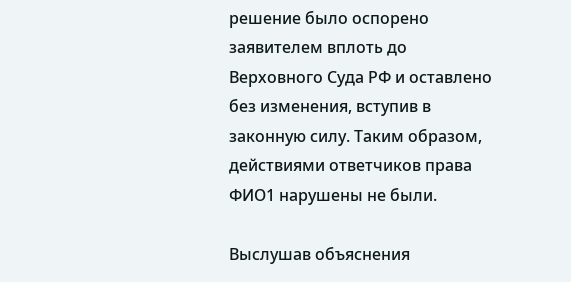решение было оспорено заявителем вплоть до Верховного Суда РФ и оставлено без изменения, вступив в законную силу. Таким образом, действиями ответчиков права ФИО1 нарушены не были.

Выслушав объяснения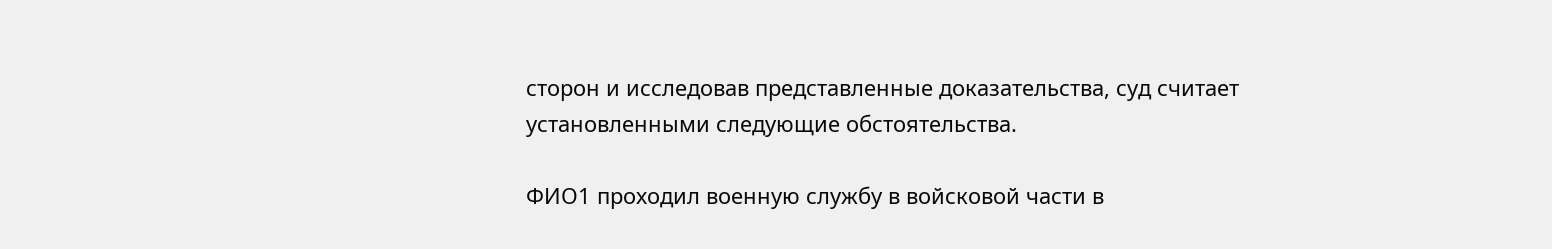сторон и исследовав представленные доказательства, суд считает установленными следующие обстоятельства.

ФИО1 проходил военную службу в войсковой части в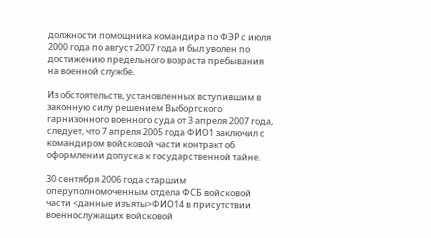должности помощника командира по ФЭР с июля 2000 года по август 2007 года и был уволен по достижению предельного возраста пребывания на военной службе.

Из обстоятельств, установленных вступившим в законную силу решением Выборгского гарнизонного военного суда от 3 апреля 2007 года, следует, что 7 апреля 2005 года ФИО1 заключил с командиром войсковой части контракт об оформлении допуска к государственной тайне.

30 сентября 2006 года старшим оперуполномоченным отдела ФСБ войсковой части <данные изъяты>ФИО14 в присутствии военнослужащих войсковой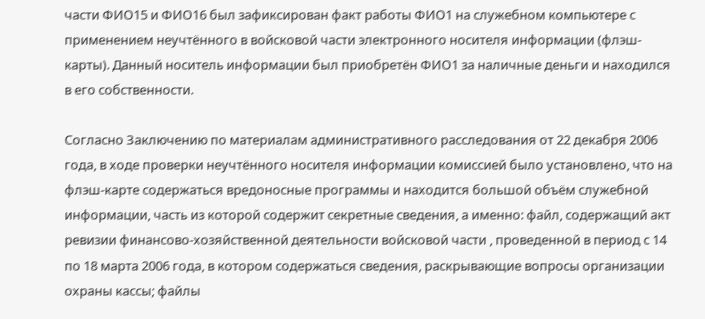части ФИО15 и ФИО16 был зафиксирован факт работы ФИО1 на служебном компьютере с применением неучтённого в войсковой части электронного носителя информации (флэш-карты). Данный носитель информации был приобретён ФИО1 за наличные деньги и находился в его собственности.

Согласно Заключению по материалам административного расследования от 22 декабря 2006 года, в ходе проверки неучтённого носителя информации комиссией было установлено, что на флэш-карте содержаться вредоносные программы и находится большой объём служебной информации, часть из которой содержит секретные сведения, а именно: файл, содержащий акт ревизии финансово-хозяйственной деятельности войсковой части , проведенной в период с 14 по 18 марта 2006 года, в котором содержаться сведения, раскрывающие вопросы организации охраны кассы; файлы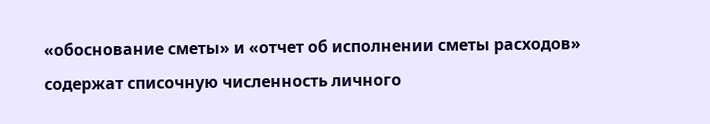«обоснование сметы» и «отчет об исполнении сметы расходов» содержат списочную численность личного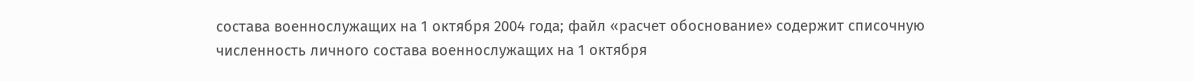состава военнослужащих на 1 октября 2004 года; файл «расчет обоснование» содержит списочную численность личного состава военнослужащих на 1 октября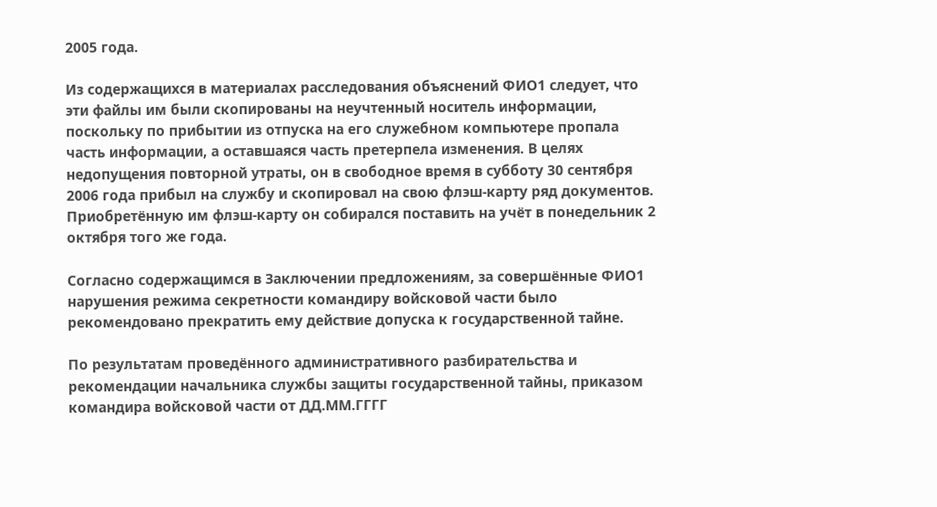2005 года.

Из содержащихся в материалах расследования объяснений ФИО1 следует, что эти файлы им были скопированы на неучтенный носитель информации, поскольку по прибытии из отпуска на его служебном компьютере пропала часть информации, а оставшаяся часть претерпела изменения. В целях недопущения повторной утраты, он в свободное время в субботу 30 сентября 2006 года прибыл на службу и скопировал на свою флэш-карту ряд документов. Приобретённую им флэш-карту он собирался поставить на учёт в понедельник 2 октября того же года.

Согласно содержащимся в Заключении предложениям, за совершённые ФИО1 нарушения режима секретности командиру войсковой части было рекомендовано прекратить ему действие допуска к государственной тайне.

По результатам проведённого административного разбирательства и рекомендации начальника службы защиты государственной тайны, приказом командира войсковой части от ДД.ММ.ГГГГ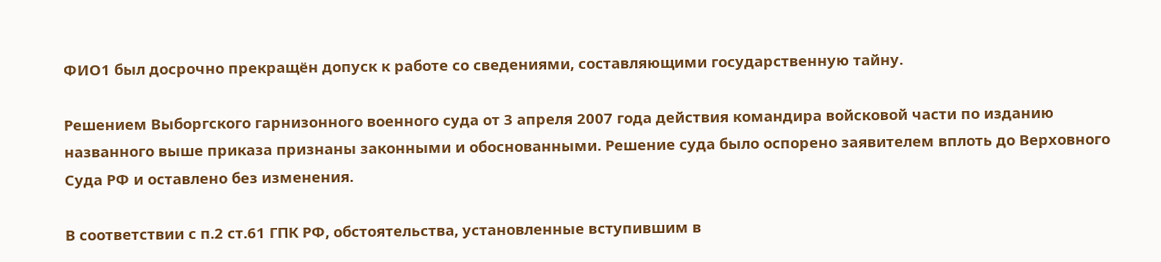ФИО1 был досрочно прекращён допуск к работе со сведениями, составляющими государственную тайну.

Решением Выборгского гарнизонного военного суда от 3 апреля 2007 года действия командира войсковой части по изданию названного выше приказа признаны законными и обоснованными. Решение суда было оспорено заявителем вплоть до Верховного Суда РФ и оставлено без изменения.

В соответствии с п.2 ст.61 ГПК РФ, обстоятельства, установленные вступившим в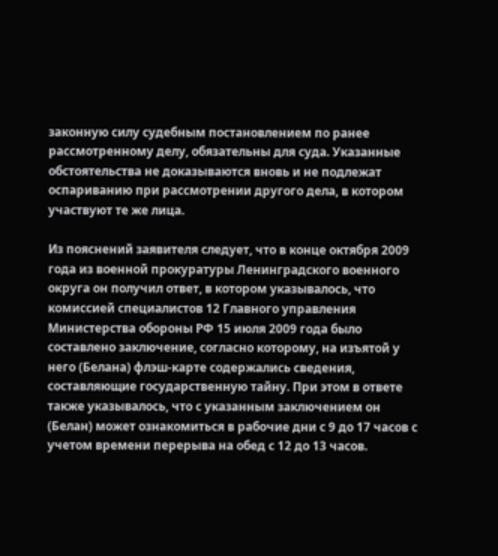законную силу судебным постановлением по ранее рассмотренному делу, обязательны для суда. Указанные обстоятельства не доказываются вновь и не подлежат оспариванию при рассмотрении другого дела, в котором участвуют те же лица.

Из пояснений заявителя следует, что в конце октября 2009 года из военной прокуратуры Ленинградского военного округа он получил ответ, в котором указывалось, что комиссией специалистов 12 Главного управления Министерства обороны РФ 15 июля 2009 года было составлено заключение, согласно которому, на изъятой у него (Белана) флэш-карте содержались сведения, составляющие государственную тайну. При этом в ответе также указывалось, что с указанным заключением он (Белан) может ознакомиться в рабочие дни с 9 до 17 часов с учетом времени перерыва на обед с 12 до 13 часов.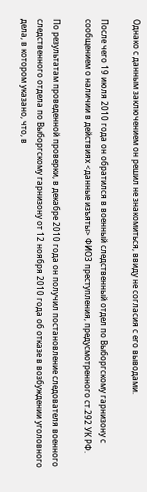Однако с данным заключением он решил не знакомиться, ввиду не согласия с его выводами.

После чего 19 июля 2010 года он обратился в военный следственный отдел по Выборгскому гарнизону с сообщением о наличии в действиях <данные изъяты> ФИО3 преступления, предусмотренного ст.292 УК РФ.

По результатам проведенной проверки, в декабре 2010 года он получил постановление следователя военного следственного отдела по Выборгскому гарнизону от 12 ноября 2010 года об отказе в возбуждении уголовного дела, в котором указано, что, в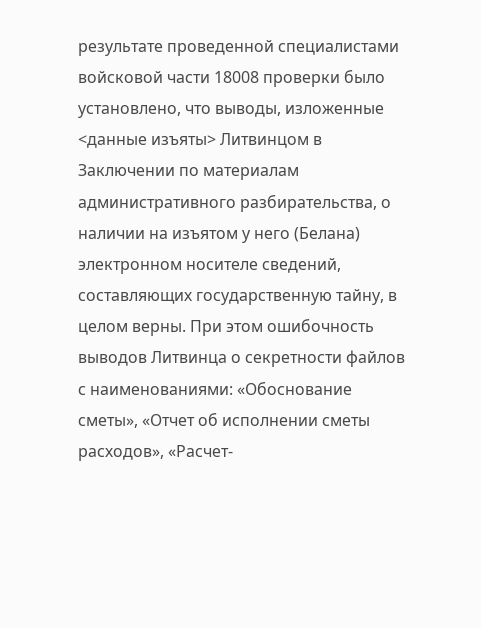результате проведенной специалистами войсковой части 18008 проверки было установлено, что выводы, изложенные <данные изъяты> Литвинцом в Заключении по материалам административного разбирательства, о наличии на изъятом у него (Белана) электронном носителе сведений, составляющих государственную тайну, в целом верны. При этом ошибочность выводов Литвинца о секретности файлов с наименованиями: «Обоснование сметы», «Отчет об исполнении сметы расходов», «Расчет-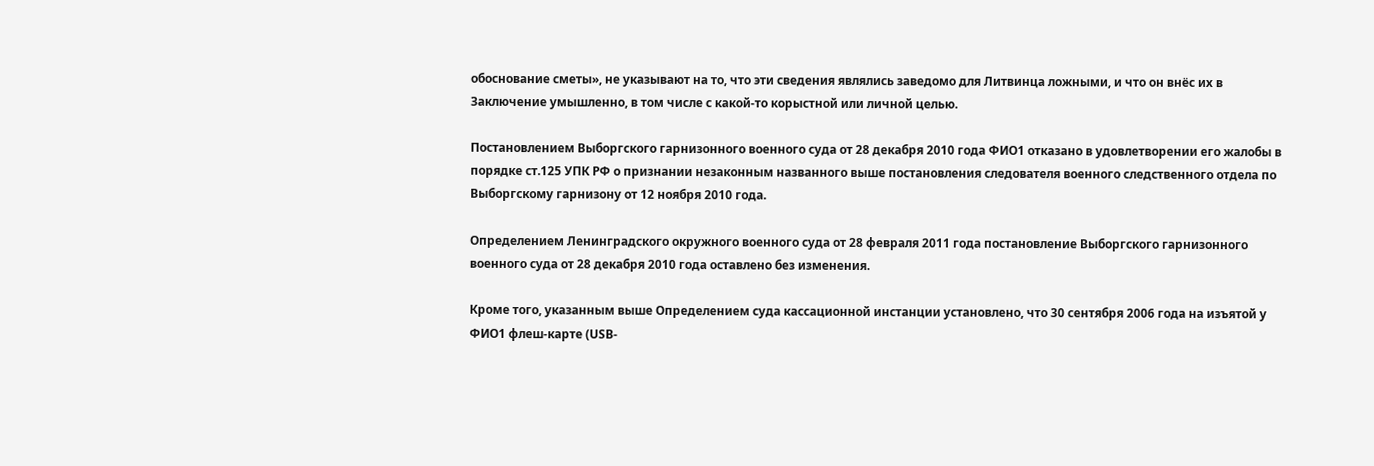обоснование сметы», не указывают на то, что эти сведения являлись заведомо для Литвинца ложными, и что он внёс их в Заключение умышленно, в том числе с какой-то корыстной или личной целью.

Постановлением Выборгского гарнизонного военного суда от 28 декабря 2010 года ФИО1 отказано в удовлетворении его жалобы в порядке ст.125 УПК РФ о признании незаконным названного выше постановления следователя военного следственного отдела по Выборгскому гарнизону от 12 ноября 2010 года.

Определением Ленинградского окружного военного суда от 28 февраля 2011 года постановление Выборгского гарнизонного военного суда от 28 декабря 2010 года оставлено без изменения.

Кроме того, указанным выше Определением суда кассационной инстанции установлено, что 30 сентября 2006 года на изъятой у ФИО1 флеш-карте (USB-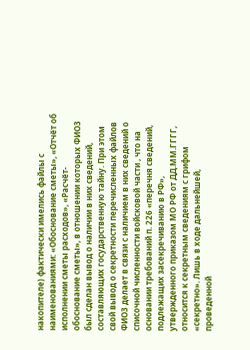накопителе) фактически имелись файлы с наименованиями: «Обоснование сметы», «Отчёт об исполнении сметы расходов», «Расчёт-обоснование сметы», в отношении которых ФИО3 был сделан вывод о наличии в них сведений, составляющих государственную тайну. При этом свой вывод о секретности перечисленных файлов ФИО3 делает в связи с наличием в них сведений о списочной численности войсковой части , что на основании требований п. 226 «перечня сведений, подлежащих засекречиванию в РФ», утвержденного приказом МО РФ от ДД.ММ.ГГГГ, относится к секретным сведениям с грифом «секретно». Лишь в ходе дальнейшей, проведенной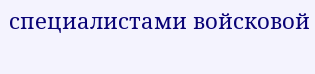специалистами войсковой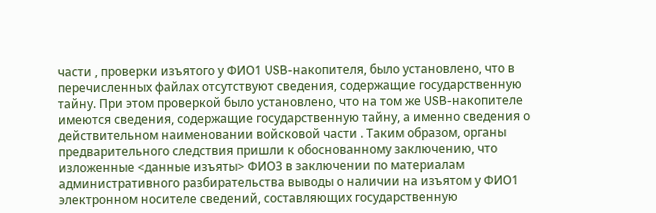части , проверки изъятого у ФИО1 USB-накопителя, было установлено, что в перечисленных файлах отсутствуют сведения, содержащие государственную тайну. При этом проверкой было установлено, что на том же USB-накопителе имеются сведения, содержащие государственную тайну, а именно сведения о действительном наименовании войсковой части . Таким образом, органы предварительного следствия пришли к обоснованному заключению, что изложенные <данные изъяты> ФИО3 в заключении по материалам административного разбирательства выводы о наличии на изъятом у ФИО1 электронном носителе сведений, составляющих государственную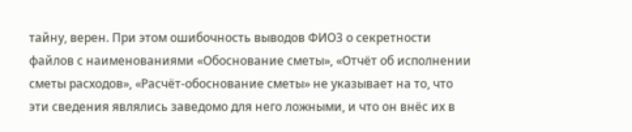тайну, верен. При этом ошибочность выводов ФИО3 о секретности файлов с наименованиями «Обоснование сметы», «Отчёт об исполнении сметы расходов», «Расчёт-обоснование сметы» не указывает на то, что эти сведения являлись заведомо для него ложными, и что он внёс их в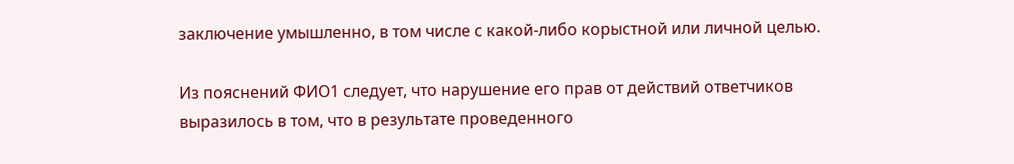заключение умышленно, в том числе с какой-либо корыстной или личной целью.

Из пояснений ФИО1 следует, что нарушение его прав от действий ответчиков выразилось в том, что в результате проведенного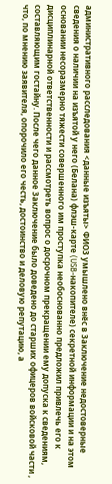административного расследования <данные изъяты> ФИО3 умышлено внёс в Заключение недостоверные сведения о наличии на изъятой у него (Белана) флэш-карте (USB-накопителе) секретной информации и на этом основании несоразмерно тяжести совершенного им проступка необоснованно предложил привлечь его к дисциплинарной ответственности и рассмотреть вопрос о досрочном прекращении ему допуска к сведениям, составляющим гостайну. После чего данное Заключение было доведено до старших офицеров войсковой части , что, по мнению заявителя, опорочило его честь, достоинство и деловую репутацию, а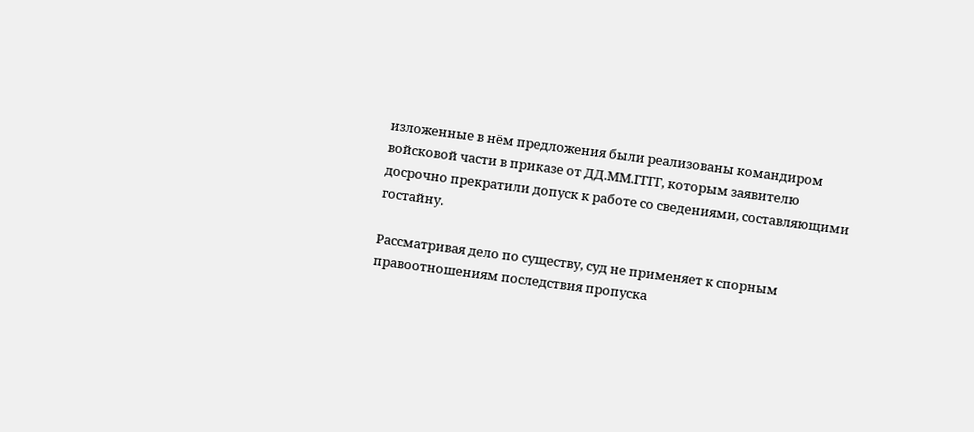изложенные в нём предложения были реализованы командиром войсковой части в приказе от ДД.ММ.ГГГГ, которым заявителю досрочно прекратили допуск к работе со сведениями, составляющими гостайну.

Рассматривая дело по существу, суд не применяет к спорным правоотношениям последствия пропуска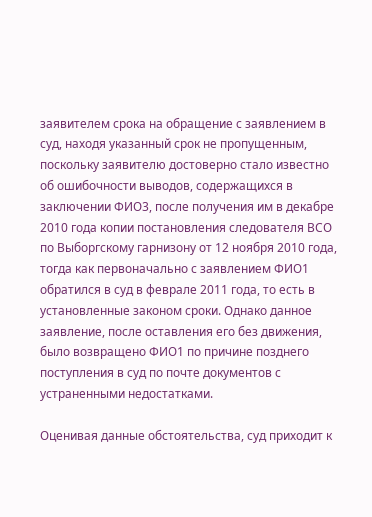заявителем срока на обращение с заявлением в суд, находя указанный срок не пропущенным, поскольку заявителю достоверно стало известно об ошибочности выводов, содержащихся в заключении ФИО3, после получения им в декабре 2010 года копии постановления следователя ВСО по Выборгскому гарнизону от 12 ноября 2010 года, тогда как первоначально с заявлением ФИО1 обратился в суд в феврале 2011 года, то есть в установленные законом сроки. Однако данное заявление, после оставления его без движения, было возвращено ФИО1 по причине позднего поступления в суд по почте документов с устраненными недостатками.

Оценивая данные обстоятельства, суд приходит к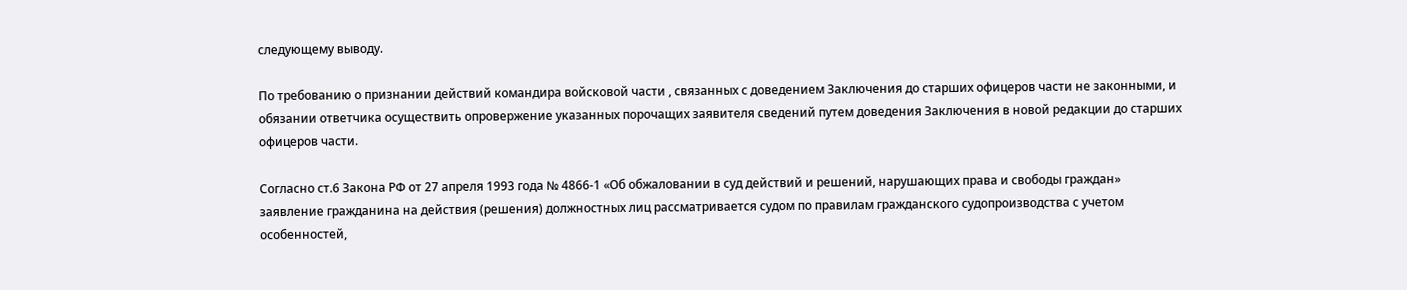следующему выводу.

По требованию о признании действий командира войсковой части , связанных с доведением Заключения до старших офицеров части не законными, и обязании ответчика осуществить опровержение указанных порочащих заявителя сведений путем доведения Заключения в новой редакции до старших офицеров части.

Согласно ст.6 Закона РФ от 27 апреля 1993 года № 4866-1 «Об обжаловании в суд действий и решений, нарушающих права и свободы граждан» заявление гражданина на действия (решения) должностных лиц рассматривается судом по правилам гражданского судопроизводства с учетом особенностей,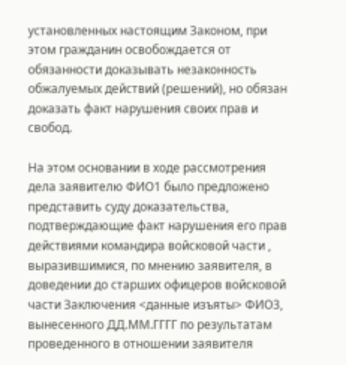установленных настоящим Законом, при этом гражданин освобождается от обязанности доказывать незаконность обжалуемых действий (решений), но обязан доказать факт нарушения своих прав и свобод.

На этом основании в ходе рассмотрения дела заявителю ФИО1 было предложено представить суду доказательства, подтверждающие факт нарушения его прав действиями командира войсковой части , выразившимися, по мнению заявителя, в доведении до старших офицеров войсковой части Заключения <данные изъяты> ФИО3, вынесенного ДД.ММ.ГГГГ по результатам проведенного в отношении заявителя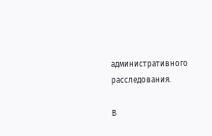административного расследования.

В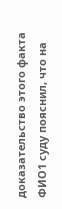доказательство этого факта ФИО1 суду пояснил, что на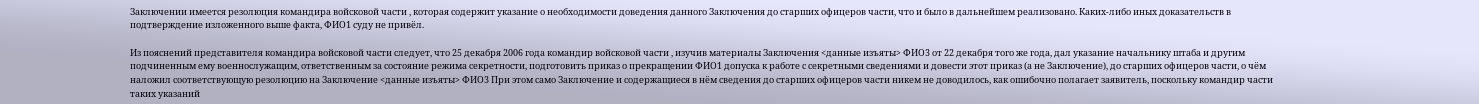Заключении имеется резолюция командира войсковой части , которая содержит указание о необходимости доведения данного Заключения до старших офицеров части, что и было в дальнейшем реализовано. Каких-либо иных доказательств в подтверждение изложенного выше факта, ФИО1 суду не привёл.

Из пояснений представителя командира войсковой части следует, что 25 декабря 2006 года командир войсковой части , изучив материалы Заключения <данные изъяты> ФИО3 от 22 декабря того же года, дал указание начальнику штаба и другим подчиненным ему военнослужащим, ответственным за состояние режима секретности, подготовить приказ о прекращении ФИО1 допуска к работе с секретными сведениями и довести этот приказ (а не Заключение), до старших офицеров части, о чём наложил соответствующую резолюцию на Заключение <данные изъяты> ФИО3 При этом само Заключение и содержащиеся в нём сведения до старших офицеров части никем не доводилось, как ошибочно полагает заявитель, поскольку командир части таких указаний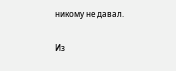никому не давал.

Из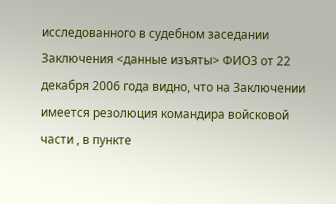исследованного в судебном заседании Заключения <данные изъяты> ФИО3 от 22 декабря 2006 года видно, что на Заключении имеется резолюция командира войсковой части , в пункте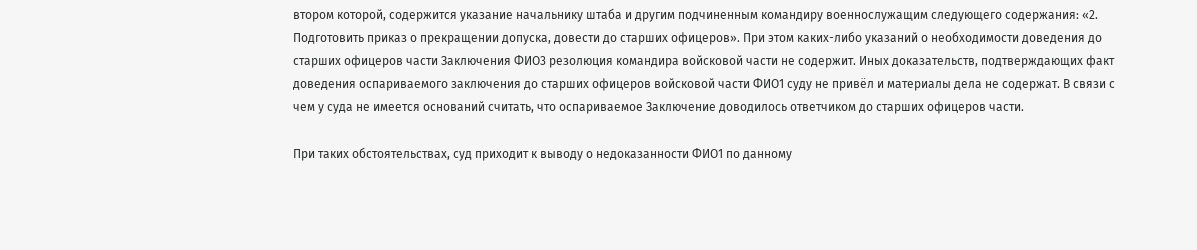втором которой, содержится указание начальнику штаба и другим подчиненным командиру военнослужащим следующего содержания: «2. Подготовить приказ о прекращении допуска, довести до старших офицеров». При этом каких-либо указаний о необходимости доведения до старших офицеров части Заключения ФИО3 резолюция командира войсковой части не содержит. Иных доказательств, подтверждающих факт доведения оспариваемого заключения до старших офицеров войсковой части ФИО1 суду не привёл и материалы дела не содержат. В связи с чем у суда не имеется оснований считать, что оспариваемое Заключение доводилось ответчиком до старших офицеров части.

При таких обстоятельствах, суд приходит к выводу о недоказанности ФИО1 по данному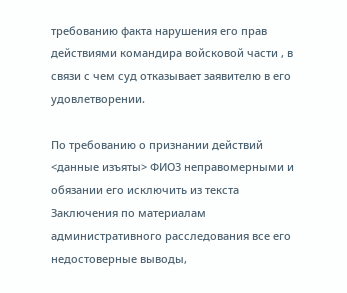требованию факта нарушения его прав действиями командира войсковой части , в связи с чем суд отказывает заявителю в его удовлетворении.

По требованию о признании действий <данные изъяты> ФИО3 неправомерными и обязании его исключить из текста Заключения по материалам административного расследования все его недостоверные выводы,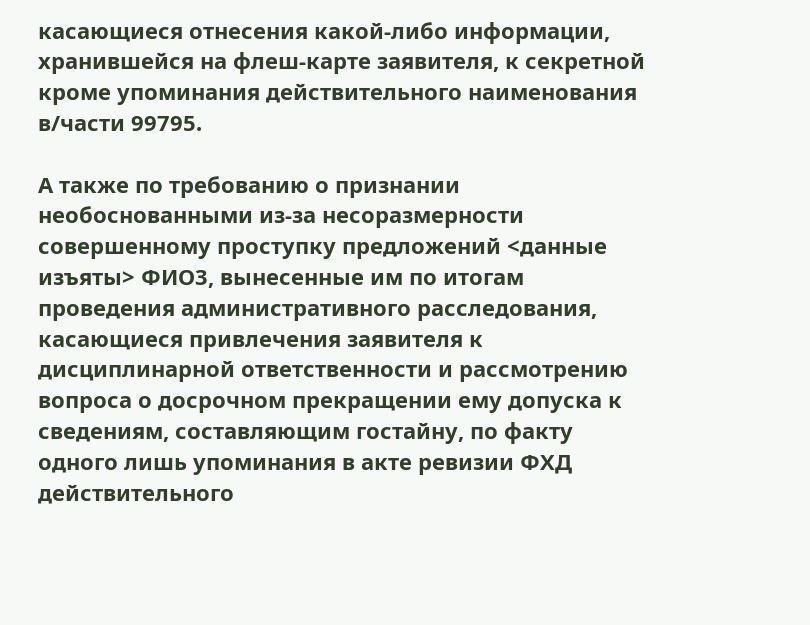касающиеся отнесения какой-либо информации, хранившейся на флеш-карте заявителя, к секретной кроме упоминания действительного наименования в/части 99795.

А также по требованию о признании необоснованными из-за несоразмерности совершенному проступку предложений <данные изъяты> ФИО3, вынесенные им по итогам проведения административного расследования, касающиеся привлечения заявителя к дисциплинарной ответственности и рассмотрению вопроса о досрочном прекращении ему допуска к сведениям, составляющим гостайну, по факту одного лишь упоминания в акте ревизии ФХД действительного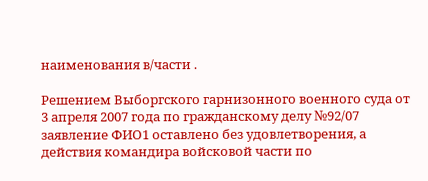наименования в/части .

Решением Выборгского гарнизонного военного суда от 3 апреля 2007 года по гражданскому делу №92/07 заявление ФИО1 оставлено без удовлетворения, а действия командира войсковой части по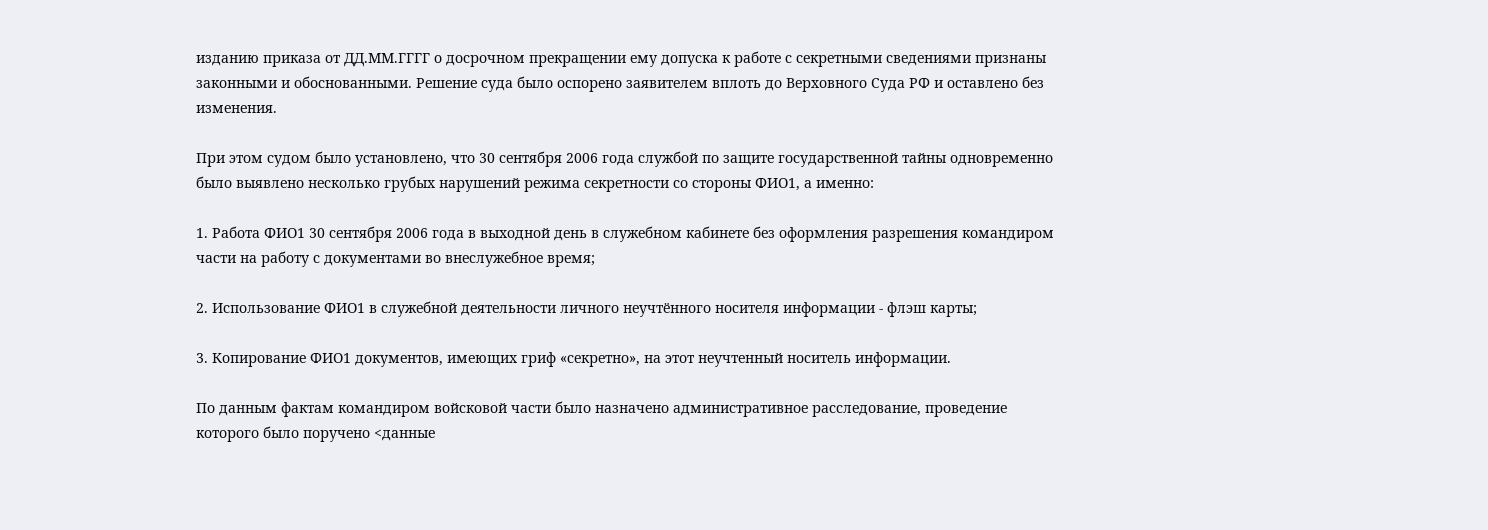изданию приказа от ДД.ММ.ГГГГ о досрочном прекращении ему допуска к работе с секретными сведениями признаны законными и обоснованными. Решение суда было оспорено заявителем вплоть до Верховного Суда РФ и оставлено без изменения.

При этом судом было установлено, что 30 сентября 2006 года службой по защите государственной тайны одновременно было выявлено несколько грубых нарушений режима секретности со стороны ФИО1, а именно:

1. Работа ФИО1 30 сентября 2006 года в выходной день в служебном кабинете без оформления разрешения командиром части на работу с документами во внеслужебное время;

2. Использование ФИО1 в служебной деятельности личного неучтённого носителя информации - флэш карты;

3. Копирование ФИО1 документов, имеющих гриф «секретно», на этот неучтенный носитель информации.

По данным фактам командиром войсковой части было назначено административное расследование, проведение которого было поручено <данные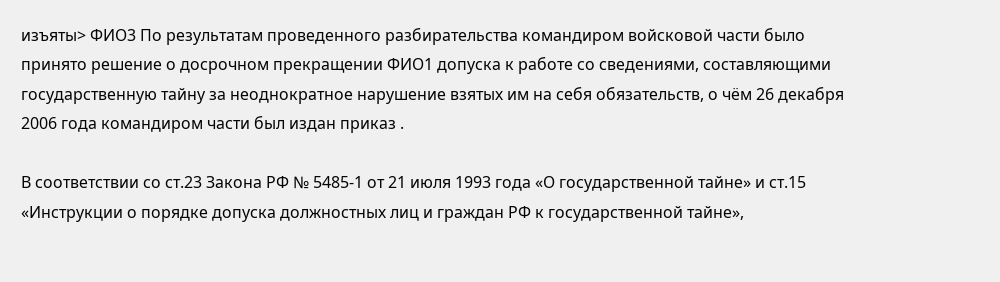изъяты> ФИО3 По результатам проведенного разбирательства командиром войсковой части было принято решение о досрочном прекращении ФИО1 допуска к работе со сведениями, составляющими государственную тайну за неоднократное нарушение взятых им на себя обязательств, о чём 26 декабря 2006 года командиром части был издан приказ .

В соответствии со ст.23 Закона РФ № 5485-1 от 21 июля 1993 года «О государственной тайне» и ст.15 «Инструкции о порядке допуска должностных лиц и граждан РФ к государственной тайне»,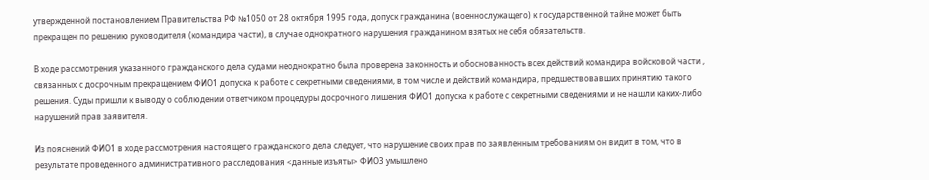утвержденной постановлением Правительства РФ №1050 от 28 октября 1995 года, допуск гражданина (военнослужащего) к государственной тайне может быть прекращен по решению руководителя (командира части), в случае однократного нарушения гражданином взятых не себя обязательств.

В ходе рассмотрения указанного гражданского дела судами неоднократно была проверена законность и обоснованность всех действий командира войсковой части , связанных с досрочным прекращением ФИО1 допуска к работе с секретными сведениями, в том числе и действий командира, предшествовавших принятию такого решения. Суды пришли к выводу о соблюдении ответчиком процедуры досрочного лишения ФИО1 допуска к работе с секретными сведениями и не нашли каких-либо нарушений прав заявителя.

Из пояснений ФИО1 в ходе рассмотрения настоящего гражданского дела следует, что нарушение своих прав по заявленным требованиям он видит в том, что в результате проведенного административного расследования <данные изъяты> ФИО3 умышлено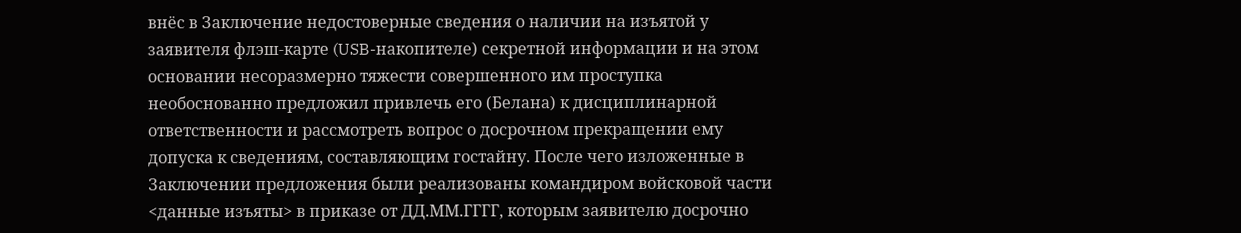внёс в Заключение недостоверные сведения о наличии на изъятой у заявителя флэш-карте (USB-накопителе) секретной информации и на этом основании несоразмерно тяжести совершенного им проступка необоснованно предложил привлечь его (Белана) к дисциплинарной ответственности и рассмотреть вопрос о досрочном прекращении ему допуска к сведениям, составляющим гостайну. После чего изложенные в Заключении предложения были реализованы командиром войсковой части <данные изъяты> в приказе от ДД.ММ.ГГГГ, которым заявителю досрочно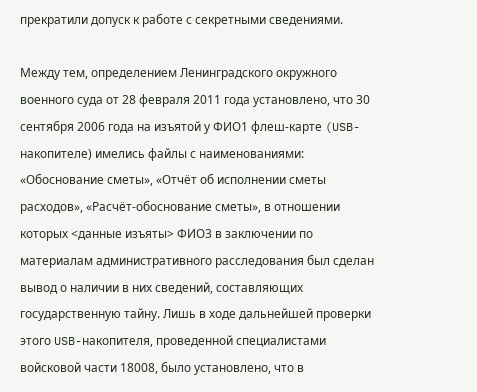прекратили допуск к работе с секретными сведениями.

Между тем, определением Ленинградского окружного военного суда от 28 февраля 2011 года установлено, что 30 сентября 2006 года на изъятой у ФИО1 флеш-карте (USB-накопителе) имелись файлы с наименованиями: «Обоснование сметы», «Отчёт об исполнении сметы расходов», «Расчёт-обоснование сметы», в отношении которых <данные изъяты> ФИО3 в заключении по материалам административного расследования был сделан вывод о наличии в них сведений, составляющих государственную тайну. Лишь в ходе дальнейшей проверки этого USB-накопителя, проведенной специалистами войсковой части 18008, было установлено, что в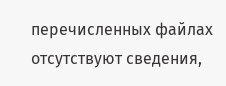перечисленных файлах отсутствуют сведения,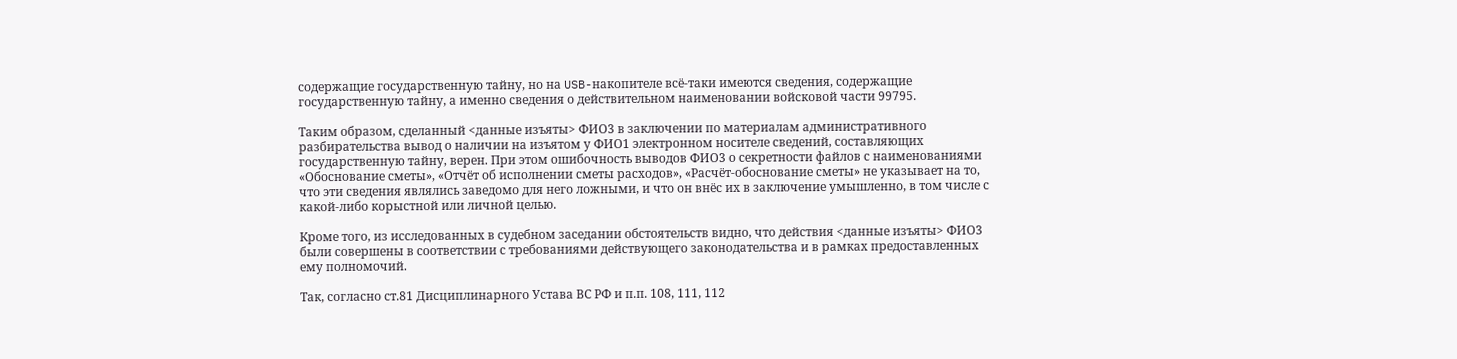содержащие государственную тайну, но на USB-накопителе всё-таки имеются сведения, содержащие государственную тайну, а именно сведения о действительном наименовании войсковой части 99795.

Таким образом, сделанный <данные изъяты> ФИО3 в заключении по материалам административного разбирательства вывод о наличии на изъятом у ФИО1 электронном носителе сведений, составляющих государственную тайну, верен. При этом ошибочность выводов ФИО3 о секретности файлов с наименованиями «Обоснование сметы», «Отчёт об исполнении сметы расходов», «Расчёт-обоснование сметы» не указывает на то, что эти сведения являлись заведомо для него ложными, и что он внёс их в заключение умышленно, в том числе с какой-либо корыстной или личной целью.

Кроме того, из исследованных в судебном заседании обстоятельств видно, что действия <данные изъяты> ФИО3 были совершены в соответствии с требованиями действующего законодательства и в рамках предоставленных ему полномочий.

Так, согласно ст.81 Дисциплинарного Устава ВС РФ и п.п. 108, 111, 112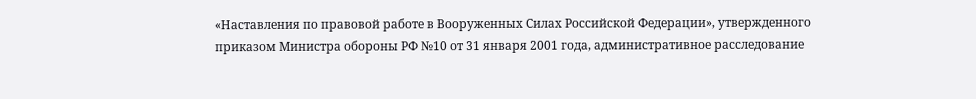«Наставления по правовой работе в Вооруженных Силах Российской Федерации», утвержденного приказом Министра обороны РФ №10 от 31 января 2001 года, административное расследование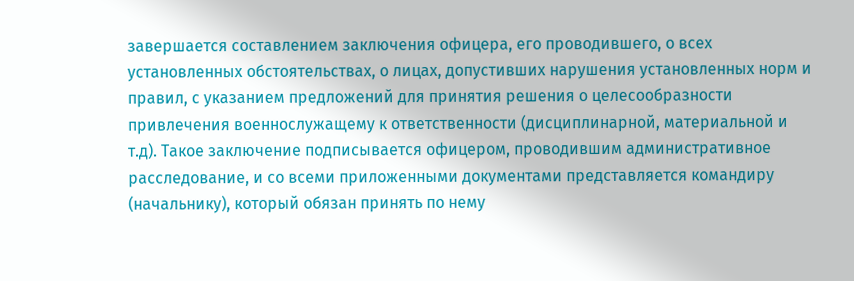завершается составлением заключения офицера, его проводившего, о всех установленных обстоятельствах, о лицах, допустивших нарушения установленных норм и правил, с указанием предложений для принятия решения о целесообразности привлечения военнослужащему к ответственности (дисциплинарной, материальной и т.д). Такое заключение подписывается офицером, проводившим административное расследование, и со всеми приложенными документами представляется командиру (начальнику), который обязан принять по нему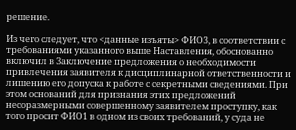решение.

Из чего следует, что <данные изъяты> ФИО3, в соответствии с требованиями указанного выше Наставления, обоснованно включил в Заключение предложения о необходимости привлечения заявителя к дисциплинарной ответственности и лишению его допуска к работе с секретными сведениями. При этом оснований для признания этих предложений несоразмерными совершенному заявителем проступку, как того просит ФИО1 в одном из своих требований, у суда не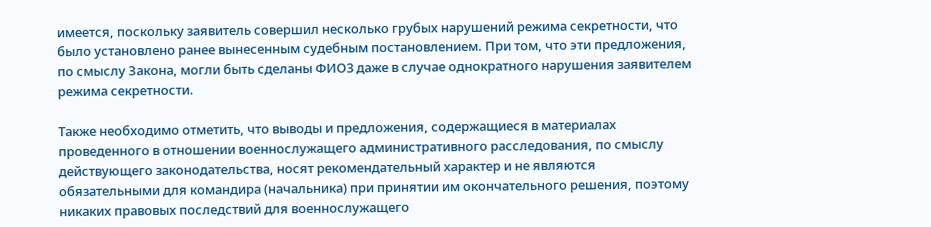имеется, поскольку заявитель совершил несколько грубых нарушений режима секретности, что было установлено ранее вынесенным судебным постановлением. При том, что эти предложения, по смыслу Закона, могли быть сделаны ФИО3 даже в случае однократного нарушения заявителем режима секретности.

Также необходимо отметить, что выводы и предложения, содержащиеся в материалах проведенного в отношении военнослужащего административного расследования, по смыслу действующего законодательства, носят рекомендательный характер и не являются обязательными для командира (начальника) при принятии им окончательного решения, поэтому никаких правовых последствий для военнослужащего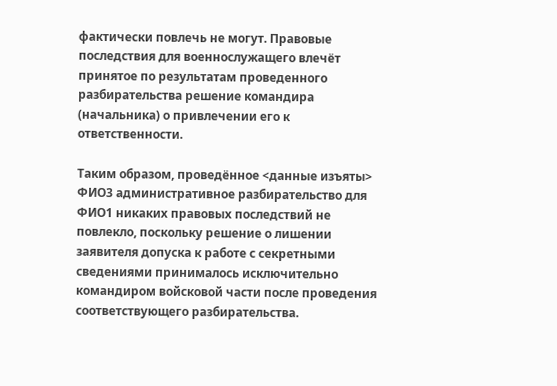фактически повлечь не могут. Правовые последствия для военнослужащего влечёт принятое по результатам проведенного разбирательства решение командира (начальника) о привлечении его к ответственности.

Таким образом, проведённое <данные изъяты> ФИО3 административное разбирательство для ФИО1 никаких правовых последствий не повлекло, поскольку решение о лишении заявителя допуска к работе с секретными сведениями принималось исключительно командиром войсковой части после проведения соответствующего разбирательства.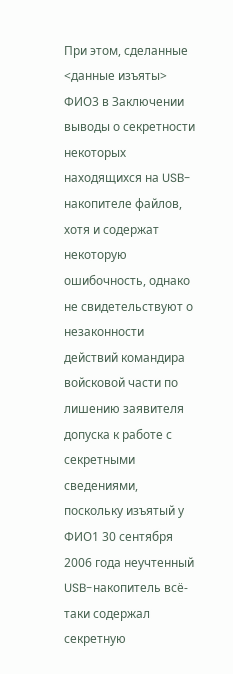При этом, сделанные <данные изъяты> ФИО3 в Заключении выводы о секретности некоторых находящихся на USB-накопителе файлов, хотя и содержат некоторую ошибочность, однако не свидетельствуют о незаконности действий командира войсковой части по лишению заявителя допуска к работе с секретными сведениями, поскольку изъятый у ФИО1 30 сентября 2006 года неучтенный USB-накопитель всё-таки содержал секретную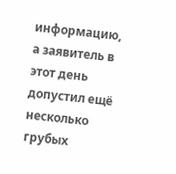информацию, а заявитель в этот день допустил ещё несколько грубых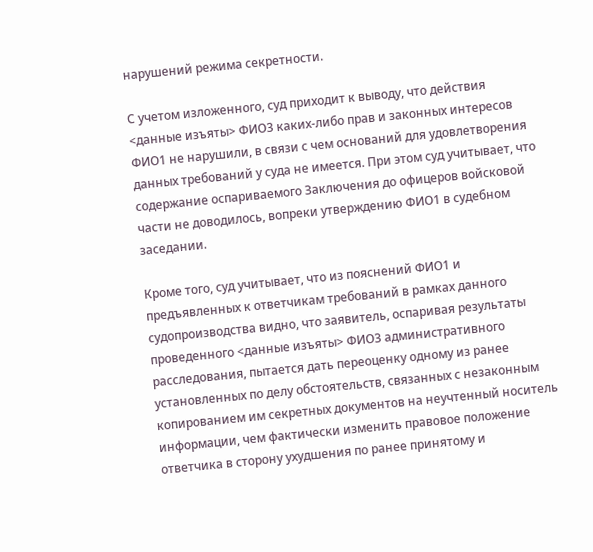нарушений режима секретности.

С учетом изложенного, суд приходит к выводу, что действия <данные изъяты> ФИО3 каких-либо прав и законных интересов ФИО1 не нарушили, в связи с чем оснований для удовлетворения данных требований у суда не имеется. При этом суд учитывает, что содержание оспариваемого Заключения до офицеров войсковой части не доводилось, вопреки утверждению ФИО1 в судебном заседании.

Кроме того, суд учитывает, что из пояснений ФИО1 и предъявленных к ответчикам требований в рамках данного судопроизводства видно, что заявитель, оспаривая результаты проведенного <данные изъяты> ФИО3 административного расследования, пытается дать переоценку одному из ранее установленных по делу обстоятельств, связанных с незаконным копированием им секретных документов на неучтенный носитель информации, чем фактически изменить правовое положение ответчика в сторону ухудшения по ранее принятому и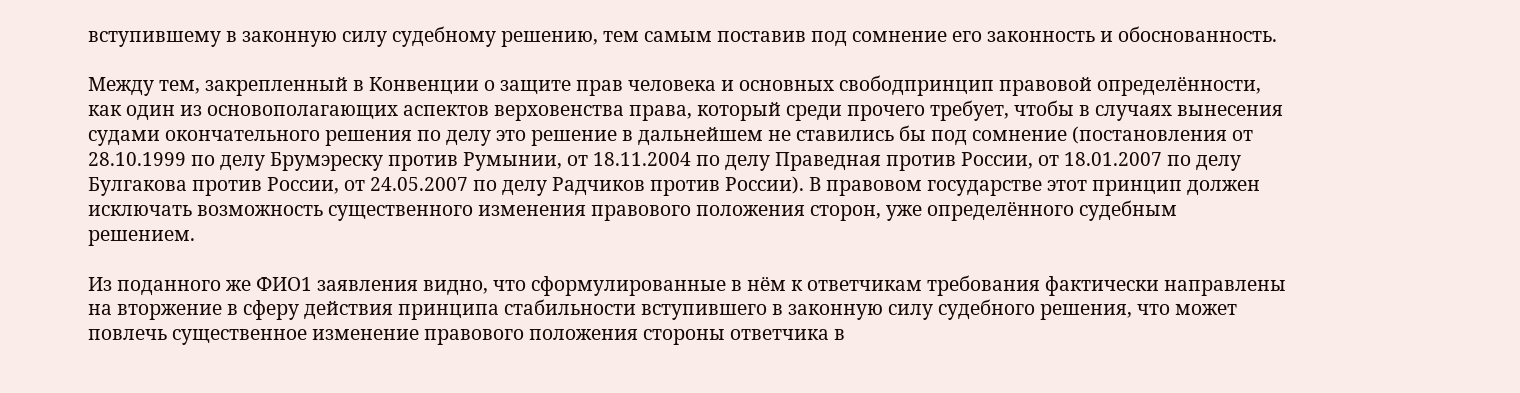вступившему в законную силу судебному решению, тем самым поставив под сомнение его законность и обоснованность.

Между тем, закрепленный в Конвенции о защите прав человека и основных свободпринцип правовой определённости, как один из основополагающих аспектов верховенства права, который среди прочего требует, чтобы в случаях вынесения судами окончательного решения по делу это решение в дальнейшем не ставились бы под сомнение (постановления от 28.10.1999 по делу Брумэреску против Румынии, от 18.11.2004 по делу Праведная против России, от 18.01.2007 по делу Булгакова против России, от 24.05.2007 по делу Радчиков против России). В правовом государстве этот принцип должен исключать возможность существенного изменения правового положения сторон, уже определённого судебным решением.

Из поданного же ФИО1 заявления видно, что сформулированные в нём к ответчикам требования фактически направлены на вторжение в сферу действия принципа стабильности вступившего в законную силу судебного решения, что может повлечь существенное изменение правового положения стороны ответчика в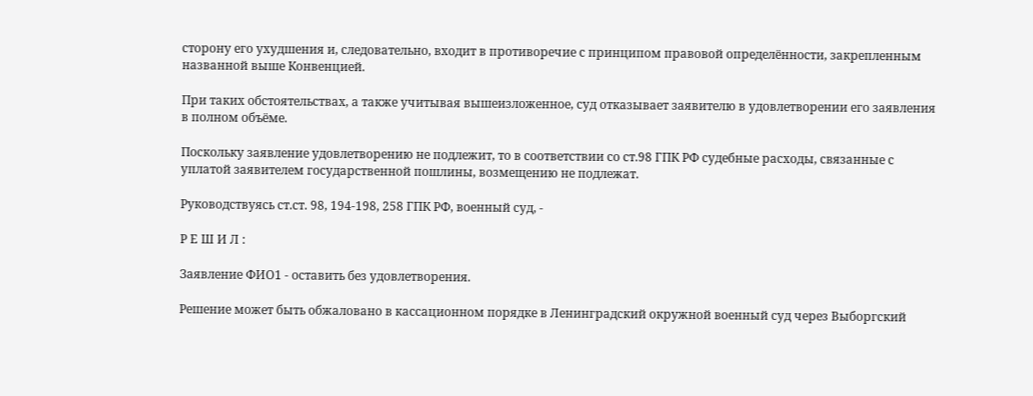сторону его ухудшения и, следовательно, входит в противоречие с принципом правовой определённости, закрепленным названной выше Конвенцией.

При таких обстоятельствах, а также учитывая вышеизложенное, суд отказывает заявителю в удовлетворении его заявления в полном объёме.

Поскольку заявление удовлетворению не подлежит, то в соответствии со ст.98 ГПК РФ судебные расходы, связанные с уплатой заявителем государственной пошлины, возмещению не подлежат.

Руководствуясь ст.ст. 98, 194-198, 258 ГПК РФ, военный суд, -

Р Е Ш И Л :

Заявление ФИО1 - оставить без удовлетворения.

Решение может быть обжаловано в кассационном порядке в Ленинградский окружной военный суд через Выборгский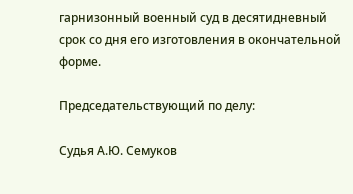гарнизонный военный суд в десятидневный срок со дня его изготовления в окончательной форме.

Председательствующий по делу:

Судья А.Ю. Семуков